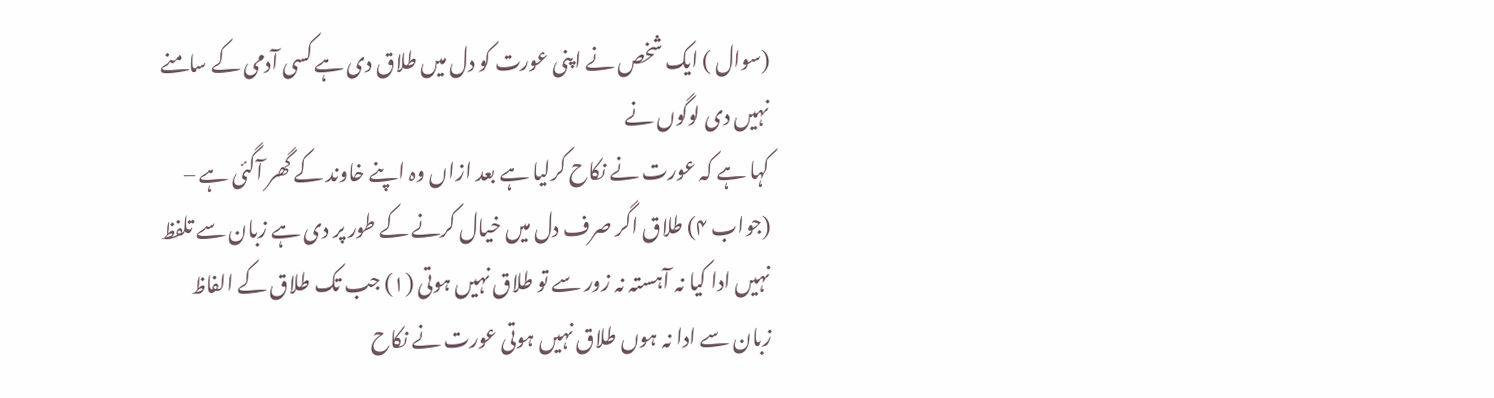(سوال ) ایک شخص نے اپنی عورت کو دل میں طلاق دی ہے کسی آدمی کے سامنے نہیں دی لوگوں نے
کہا ہے کہ عورت نے نکاح کرلیا ہے بعد ازاں وہ اپنے خاوند کے گھر آگئی ہے –
(جواب ۴) طلاق اگر صرف دل میں خیال کرنے کے طور پر دی ہے زبان سے تلفظ نہیں ادا کیا نہ آہستہ نہ زور سے تو طلاق نہیں ہوتی (۱) جب تک طلاق کے الفاظ زبان سے ادا نہ ہوں طلاق نہیں ہوتی عورت نے نکاح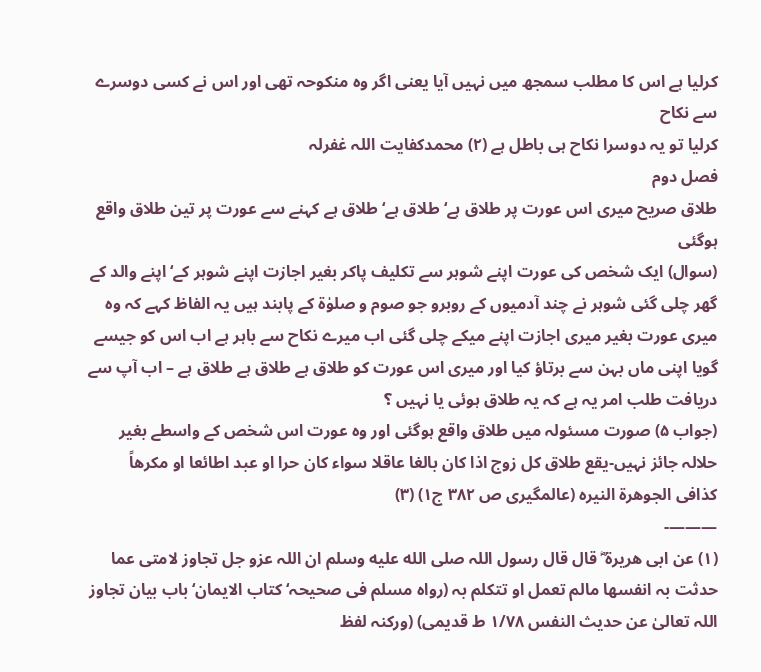کرلیا ہے اس کا مطلب سمجھ میں نہیں آیا یعنی اگر وہ منکوحہ تھی اور اس نے کسی دوسرے سے نکاح
کرلیا تو یہ دوسرا نکاح ہی باطل ہے (۲) محمدکفایت اللہ غفرلہ
فصل دوم
طلاق صریح میری اس عورت پر طلاق ہے‘ طلاق ہے‘ طلاق ہے کہنے سے عورت پر تین طلاق واقع ہوگئی
(سوال) ایک شخص کی عورت اپنے شوہر سے تکلیف پاکر بغیر اجازت اپنے شوہر کے‘ اپنے والد کے گھر چلی گئی شوہر نے چند آدمیوں کے روبرو جو صوم و صلوٰۃ کے پابند ہیں یہ الفاظ کہے کہ وہ میری عورت بغیر میری اجازت اپنے میکے چلی گئی اب میرے نکاح سے باہر ہے اب اس کو جیسے گویا اپنی ماں بہن سے برتاؤ کیا اور میری اس عورت کو طلاق ہے طلاق ہے طلاق ہے – اب آپ سے دریافت طلب امر یہ ہے کہ یہ طلاق ہوئی یا نہیں ؟
(جواب ۵) صورت مسئولہ میں طلاق واقع ہوگئی اور وہ عورت اس شخص کے واسطے بغیر حلالہ جائز نہیں-یقع طلاق کل زوج اذا کان بالغا عاقلا سواء کان حرا او عبد اطائعا او مکرھاً کذافی الجوھرۃ النیرہ (عالمگیری ص ۳۸۲ ج۱) (۳)
———-
(۱) عن ابی ھریرۃ ؓ قال قال رسول اللہ صلى الله عليه وسلم ان اللہ عزو جل تجاوز لامتی عما حدثت بہ انفسھا مالم تعمل او تتکلم بہ (رواہ مسلم فی صحیحہ‘ کتاب الایمان‘ باب بیان تجاوز اللہ تعالیٰ عن حدیث النفس ۱/۷۸ ط قدیمی) (ورکنہ لفظ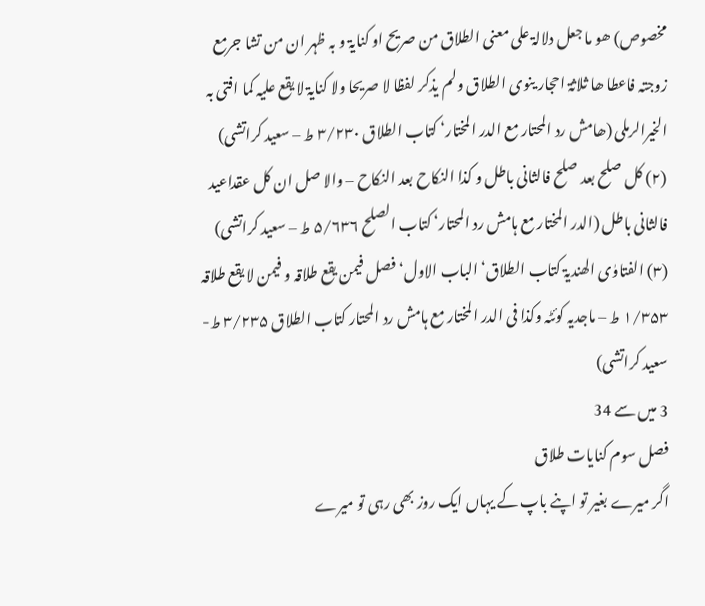مخصوص) ھو ما جعل دلالۃ علی معنی الطلاق من صریح او کنایۃ و بہ ظہر ان من تشا جرمع زوجتہ فاعطا ھا ثلاثۃ احجار ینوی الطلاق ولم یذکر لفظا لا صریحا ولا کنایۃ لا یقع علیہ کما افتی بہ الخیرالرملی (ھامش رد المحتار مع الدر المختار‘ کتاب الطلاق ۳/۲۳۰ ط – سعید کراتشی)
(۲) کل صلح بعد صلح فالثانی باطل و کذا النکاح بعد النکاح – والا صل ان کل عقداعید فالثانی باطل (الدر المختار مع ہامش رد المحتار‘ کتاب الصلح ۵/۶۳۶ ط – سعید کراتشی)
(۳) الفتاوٰی الھندیۃ کتاب الطلاق‘ الباب الاول‘ فصل فیمن یقع طلاقہ و فیمن لا یقع طلاقہ ۱/۳۵۳ ط – ماجدیہ کوئٹہ وکذا فی الدر المختار مع ہامش رد المحتار کتاب الطلاق ۳/۲۳۵ ط- سعید کراتشی)
3 میں سے 34
فصل سوم کنایات طلاق
اگر میرے بغیر تو اپنے باپ کے یہاں ایک روز بھی رہی تو میرے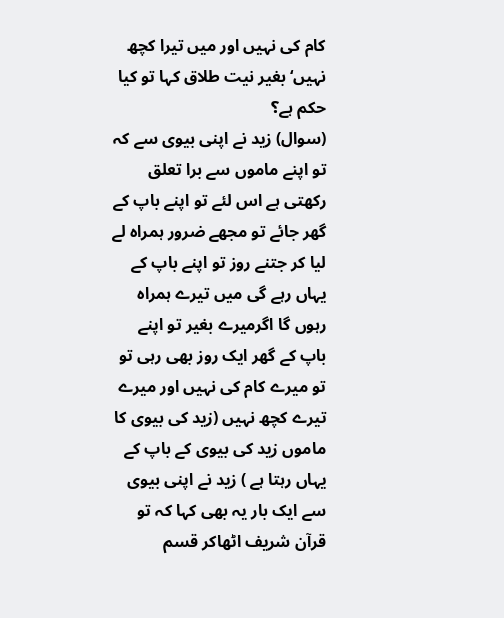کام کی نہیں اور میں تیرا کچھ نہیں‘ بغیر نیت طلاق کہا تو کیا حکم ہے؟
(سوال) زید نے اپنی بیوی سے کہ تو اپنے ماموں سے برا تعلق رکھتی ہے اس لئے تو اپنے باپ کے گھر جائے تو مجھے ضرور ہمراہ لے لیا کر جتنے روز تو اپنے باپ کے یہاں رہے گی میں تیرے ہمراہ رہوں گا اگرمیرے بغیر تو اپنے باپ کے گھر ایک روز بھی رہی تو تو میرے کام کی نہیں اور میرے تیرے کچھ نہیں (زید کی بیوی کا ماموں زید کی بیوی کے باپ کے یہاں رہتا ہے ) زید نے اپنی بیوی سے ایک بار یہ بھی کہا کہ تو قرآن شریف اٹھاکر قسم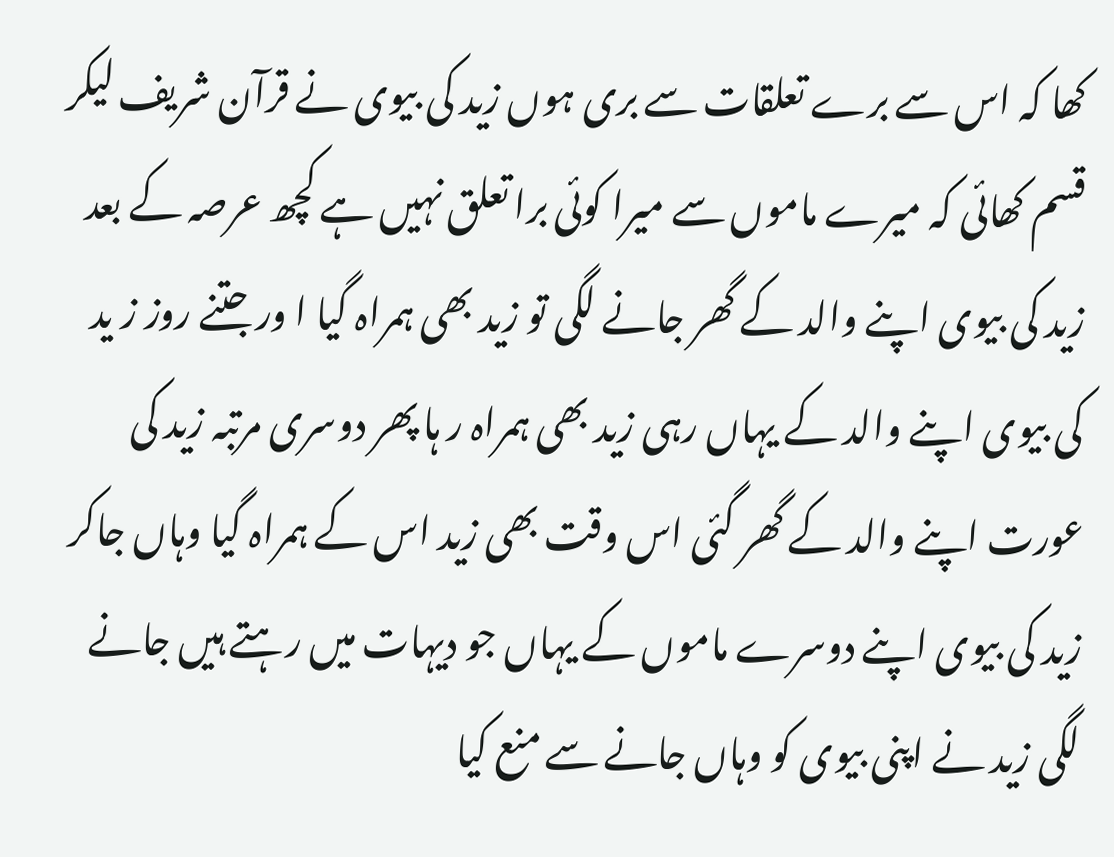کھا کہ اس سے برے تعلقات سے بری ہوں زید کی بیوی نے قرآن شریف لیکر قسم کھائی کہ میرے ماموں سے میرا کوئی برا تعلق نہیں ہے کچھ عرصہ کے بعد زید کی بیوی اپنے والد کے گھر جانے لگی تو زید بھی ہمراہ گیا ا ور جتنے روز ز ید کی بیوی اپنے والد کے یہاں رہی زید بھی ہمراہ ر ہا پھر دوسری مرتبہ زید کی عورت اپنے والد کے گھر گئی اس وقت بھی زید اس کے ہمراہ گیا وہاں جاکر زید کی بیوی اپنے دوسرے ماموں کے یہاں جو دیہات میں رہتے ہیں جانے لگی زید نے اپنی بیوی کو وہاں جانے سے منع کیا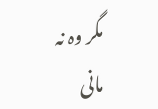مگر وہ نہ مانی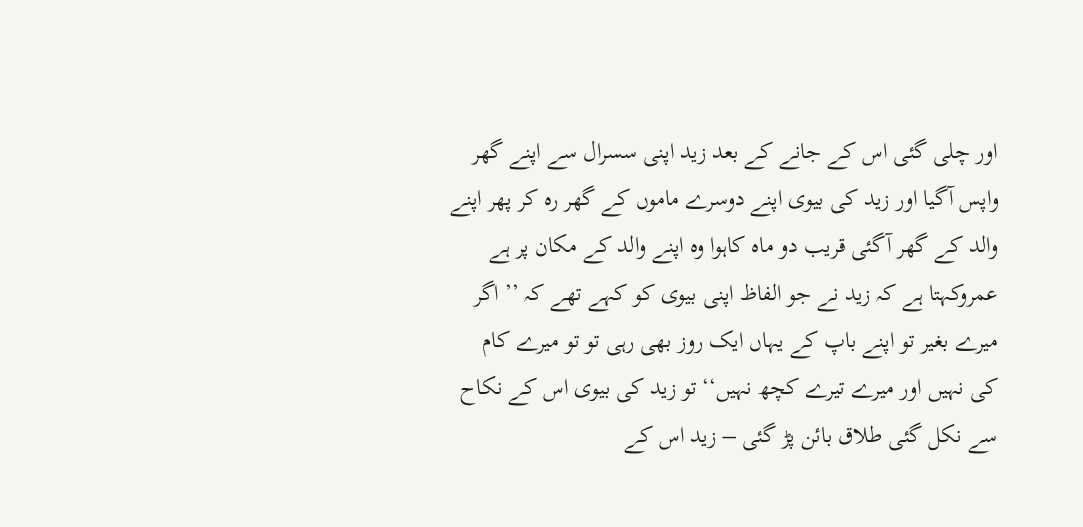اور چلی گئی اس کے جانے کے بعد زید اپنی سسرال سے اپنے گھر واپس آگیا اور زید کی بیوی اپنے دوسرے ماموں کے گھر رہ کر پھر اپنے والد کے گھر آگئی قریب دو ماہ کاہوا وہ اپنے والد کے مکان پر ہے عمروکہتا ہے کہ زید نے جو الفاظ اپنی بیوی کو کہے تھے کہ ’’ اگر میرے بغیر تو اپنے باپ کے یہاں ایک روز بھی رہی تو تو میرے کام کی نہیں اور میرے تیرے کچھ نہیں‘‘ تو زید کی بیوی اس کے نکاح سے نکل گئی طلاق بائن پڑ گئی – زید اس کے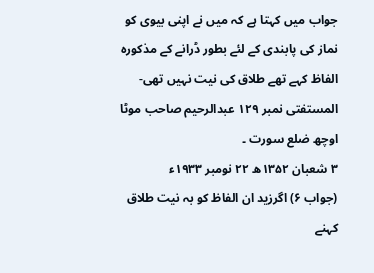جواب میں کہتا ہے کہ میں نے اپنی بیوی کو نماز کی پابندی کے لئے بطور ڈرانے کے مذکورہ الفاظ کہے تھے طلاق کی نیت نہیں تھی-المستفتی نمبر ۱۲۹ عبدالرحیم صاحب موٹا اوچھ ضلع سورت ۔
۳ شعبان ۱۳۵۲ھ ۲۲ نومبر ۱۹۳۳ء
(جواب ۶) اگرزید ان الفاظ کو بہ نیت طلاق کہنے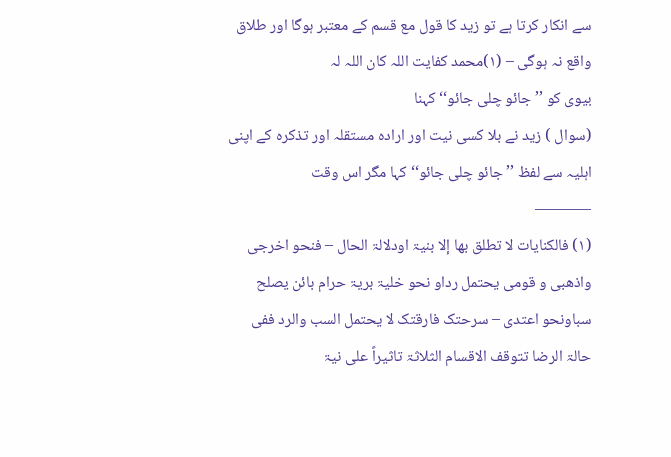سے انکار کرتا ہے تو زید کا قول مع قسم کے معتبر ہوگا اور طلاق واقع نہ ہوگی – (۱)محمد کفایت اللہ کان اللہ لہ
بیوی کو ’’ جائو چلی جائو‘‘ کہنا
(سوال ) زید نے بلا کسی نیت اور ارادہ مستقلہ اور تذکرہ کے اپنی اہلیہ سے لفظ ’’ جائو چلی جائو‘‘ کہا مگر اس وقت
———–
(۱) فالکنایات لا تطلق بھا إلا بنیۃ اودلالۃ الحال – فنحو اخرجی واذھبی و قومی یحتمل رداو نحو خلیۃ بریۃ حرام بائن یصلح سباونحو اعتدی – سرحتک فارقتک لا یحتمل السب والرد ففی حالۃ الرضا تتوقف الاقسام الثلاثۃ تاثیراً علی نیۃ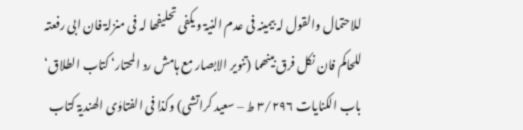للاحتمال والقول لہ بیمینہ فی عدم النیۃ و یکفی تحلیفھا لہ فی منزلۃ فان ابی رفعتہ للحاکم فان نکل فرق بینھما (تنویر الابصار مع ہامش رد المحتار‘ کتاب الطلاق‘ باب الکنایات ۳/۲۹۶ ط – سعید کراتشی) وکذا فی الفتاوٰی الھندیۃ کتاب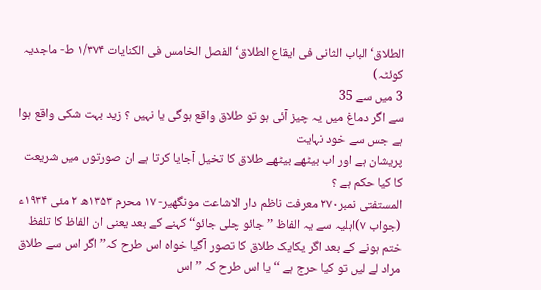الطلاق‘ الباب الثانی فی ایقاع الطلاق‘ الفصل الخامس فی الکنایات ۱/۳۷۴ ط- ماجدیہ کوئٹہ)
3 میں سے 35
سے اگر دماغ میں یہ چیز آئی ہو تو طلاق واقع ہوگی یا نہیں ؟ زید بہت شکی واقع ہوا ہے جس سے خود نہایت
پریشان ہے اور اب بیٹھے بیٹھے طلاق کا تخیل آجایا کرتا ہے ان صورتوں میں شریعت کا کیا حکم ہے ؟
المستفتی نمبر۲۷۰ معرفت ناظم دار الاشاعت مونگھیر- ۱۷ محرم ۱۳۵۳ھ ۲ مئی ۱۹۳۴ء
(جواب ۷)اہلیہ سے یہ الفاظ ’’ جائو چلی جائو‘‘ کہنے کے بعد یعنی ان الفاظ کا تلفظ ختم ہونے کے بعد اگر یکایک طلاق کا تصور آگیا خواہ اس طرح کہ’’ اگر اس سے طلاق مراد لے لیں تو کیا حرج ہے ‘‘ یا اس طرح کہ ’’ اس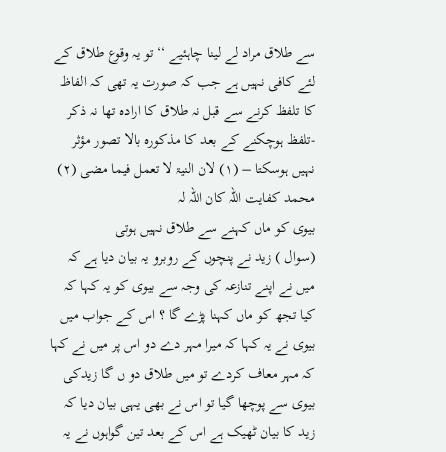سے طلاق مراد لے لینا چاہئیے ‘‘ تو یہ وقوع طلاق کے لئے کافی نہیں ہے جب کہ صورت یہ تھی کہ الفاظ کا تلفظ کرنے سے قبل نہ طلاق کا ارادہ تھا نہ ذکر -تلفظ ہوچکنے کے بعد کا مذکورہ بالا تصور مؤثر نہیں ہوسکتا – (۱) لان النیۃ لا تعمل فیما مضی (۲) محمد کفایت اللہ کان اللہ لہ
بیوی کو ماں کہنے سے طلاق نہیں ہوتی
(سوال ) زید نے پنچوں کے روبرو یہ بیان دیا ہے کہ میں نے اپنے تنازعہ کی وجہ سے بیوی کو یہ کہا کہ کیا تجھ کو ماں کہنا پڑے گا ؟ اس کے جواب میں بیوی نے یہ کہا کہ میرا مہر دے دو اس پر میں نے کہا کہ مہر معاف کردے تو میں طلاق دو ں گا زیدکی بیوی سے پوچھا گیا تو اس نے بھی یہی بیان دیا کہ زید کا بیان ٹھیک ہے اس کے بعد تین گواہوں نے یہ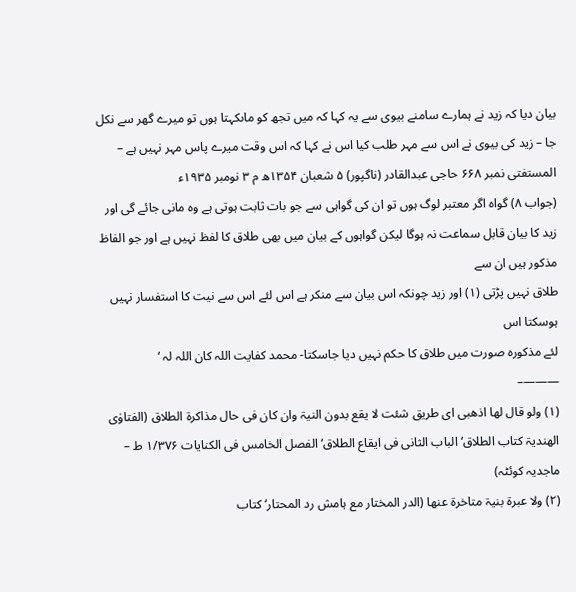بیان دیا کہ زید نے ہمارے سامنے بیوی سے یہ کہا کہ میں تجھ کو ماںکہتا ہوں تو میرے گھر سے نکل جا – زید کی بیوی نے اس سے مہر طلب کیا اس نے کہا کہ اس وقت میرے پاس مہر نہیں ہے –
المستفتی نمبر ۶۶۸ حاجی عبدالقادر (ناگپور) ۵ شعبان ۱۳۵۴ھ م ۳ نومبر ۱۹۳۵ء
(جواب ۸) گواہ اگر معتبر لوگ ہوں تو ان کی گواہی سے جو بات ثابت ہوتی ہے وہ مانی جائے گی اور زید کا بیان قابل سماعت نہ ہوگا لیکن گواہوں کے بیان میں بھی طلاق کا لفظ نہیں ہے اور جو الفاظ مذکور ہیں ان سے
طلاق نہیں پڑتی (۱) اور زید چونکہ اس بیان سے منکر ہے اس لئے اس سے نیت کا استفسار نہیں ہوسکتا اس
لئے مذکورہ صورت میں طلاق کا حکم نہیں دیا جاسکتا- محمد کفایت اللہ کان اللہ لہ ‘
———–
(۱) ولو قال لھا اذھبی ای طریق شئت لا یقع بدون النیۃ وان کان فی حال مذاکرۃ الطلاق (الفتاوٰی الھندیۃ کتاب الطلاق‘ الباب الثانی فی ایقاع الطلاق‘ الفصل الخامس فی الکنایات ۱/۳۷۶ ط – ماجدیہ کوئٹہ)
(۲) ولا عبرۃ بنیۃ متاخرۃ عنھا (الدر المختار مع ہامش رد المحتار‘ کتاب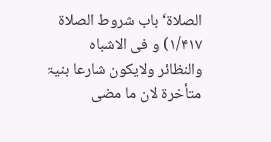الصلاۃ‘ باب شروط الصلاۃ ۱/۴۱۷) و فی الاشباہ والنظائر ولایکون شارعا بنیۃ متأخرۃ لان ما مضی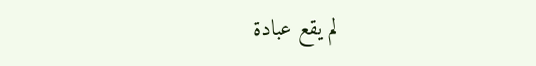لم یقع عبادۃ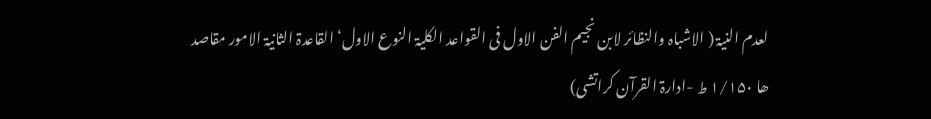لعدم النیۃ ( الاشباہ والنظائر لابن نجیم الفن الاول فی القواعد الکلیۃ النوع الاول‘ القاعدۃ الثانیۃ الامور مقاصد ھا ۱/۱۵۰ ط -ادارۃ القرآن کراتشی)